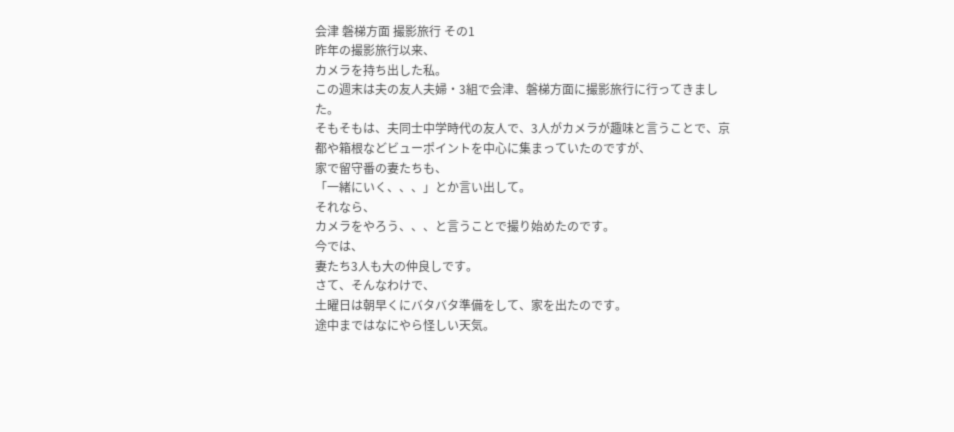会津 磐梯方面 撮影旅行 その1
昨年の撮影旅行以来、
カメラを持ち出した私。
この週末は夫の友人夫婦・3組で会津、磐梯方面に撮影旅行に行ってきました。
そもそもは、夫同士中学時代の友人で、3人がカメラが趣味と言うことで、京都や箱根などビューポイントを中心に集まっていたのですが、
家で留守番の妻たちも、
「一緒にいく、、、」とか言い出して。
それなら、
カメラをやろう、、、と言うことで撮り始めたのです。
今では、
妻たち3人も大の仲良しです。
さて、そんなわけで、
土曜日は朝早くにバタバタ準備をして、家を出たのです。
途中まではなにやら怪しい天気。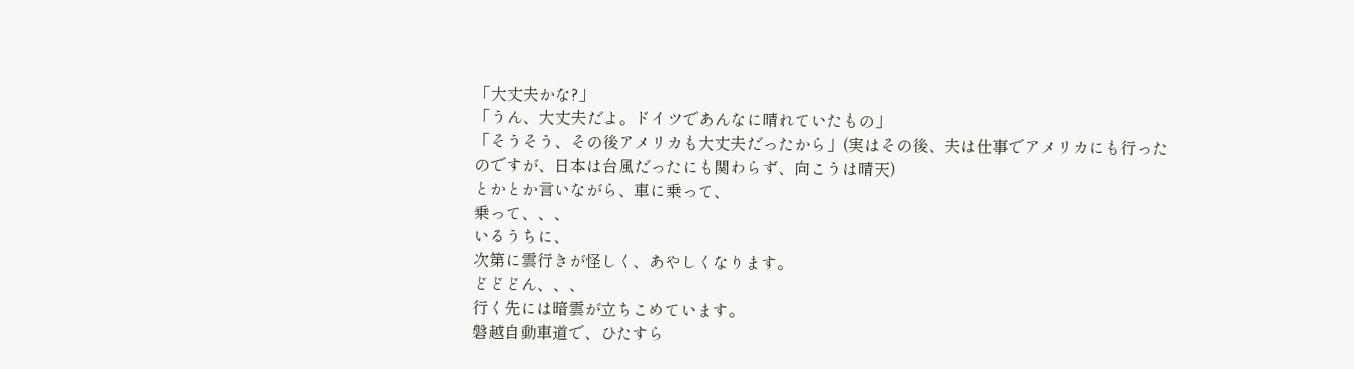「大丈夫かな?」
「うん、大丈夫だよ。ドイツであんなに晴れていたもの」
「そうそう、その後アメリカも大丈夫だったから」(実はその後、夫は仕事でアメリカにも行ったのですが、日本は台風だったにも関わらず、向こうは晴天)
とかとか言いながら、車に乗って、
乗って、、、
いるうちに、
次第に雲行きが怪しく、あやしくなります。
どどどん、、、
行く先には暗雲が立ちこめています。
磐越自動車道で、ひたすら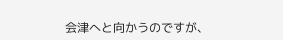会津へと向かうのですが、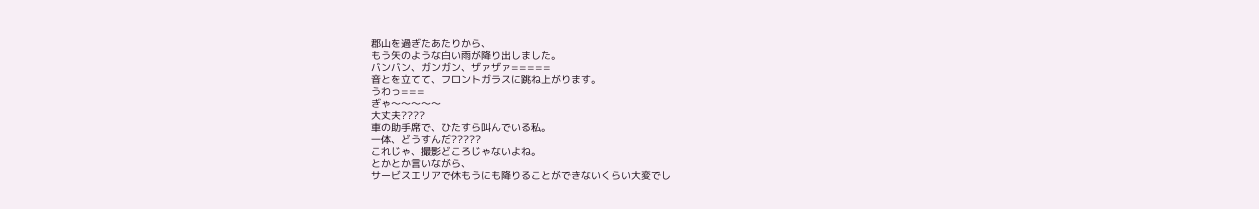郡山を過ぎたあたりから、
もう矢のような白い雨が降り出しました。
バンバン、ガンガン、ザァザァ=====
音とを立てて、フロントガラスに跳ね上がります。
うわっ===
ぎゃ〜〜〜〜〜
大丈夫????
車の助手席で、ひたすら叫んでいる私。
一体、どうすんだ?????
これじゃ、撮影どころじゃないよね。
とかとか言いながら、
サービスエリアで休もうにも降りることができないくらい大変でし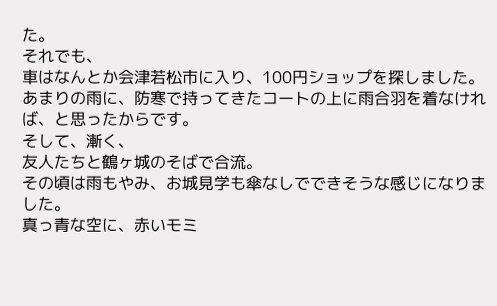た。
それでも、
車はなんとか会津若松市に入り、100円ショップを探しました。
あまりの雨に、防寒で持ってきたコートの上に雨合羽を着なければ、と思ったからです。
そして、漸く、
友人たちと鶴ヶ城のそばで合流。
その頃は雨もやみ、お城見学も傘なしでできそうな感じになりました。
真っ青な空に、赤いモミ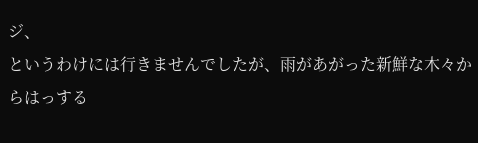ジ、
というわけには行きませんでしたが、雨があがった新鮮な木々からはっする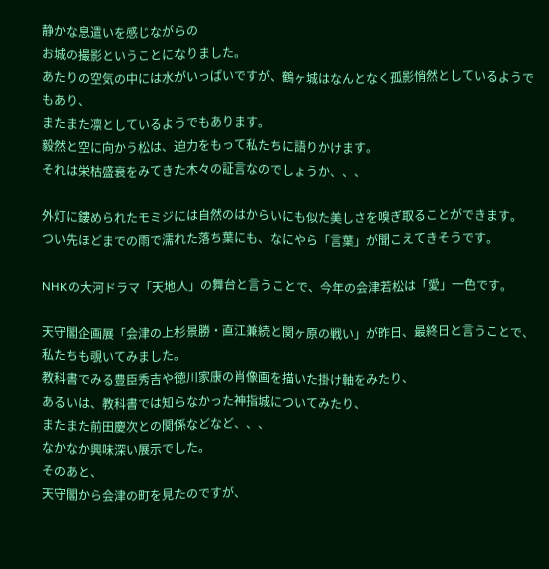静かな息遣いを感じながらの
お城の撮影ということになりました。
あたりの空気の中には水がいっぱいですが、鶴ヶ城はなんとなく孤影悄然としているようでもあり、
またまた凛としているようでもあります。
毅然と空に向かう松は、迫力をもって私たちに語りかけます。
それは栄枯盛衰をみてきた木々の証言なのでしょうか、、、

外灯に鏤められたモミジには自然のはからいにも似た美しさを嗅ぎ取ることができます。
つい先ほどまでの雨で濡れた落ち葉にも、なにやら「言葉」が聞こえてきそうです。

NHKの大河ドラマ「天地人」の舞台と言うことで、今年の会津若松は「愛」一色です。

天守閣企画展「会津の上杉景勝・直江兼続と関ヶ原の戦い」が昨日、最終日と言うことで、
私たちも覗いてみました。
教科書でみる豊臣秀吉や徳川家康の肖像画を描いた掛け軸をみたり、
あるいは、教科書では知らなかった神指城についてみたり、
またまた前田慶次との関係などなど、、、
なかなか興味深い展示でした。
そのあと、
天守閣から会津の町を見たのですが、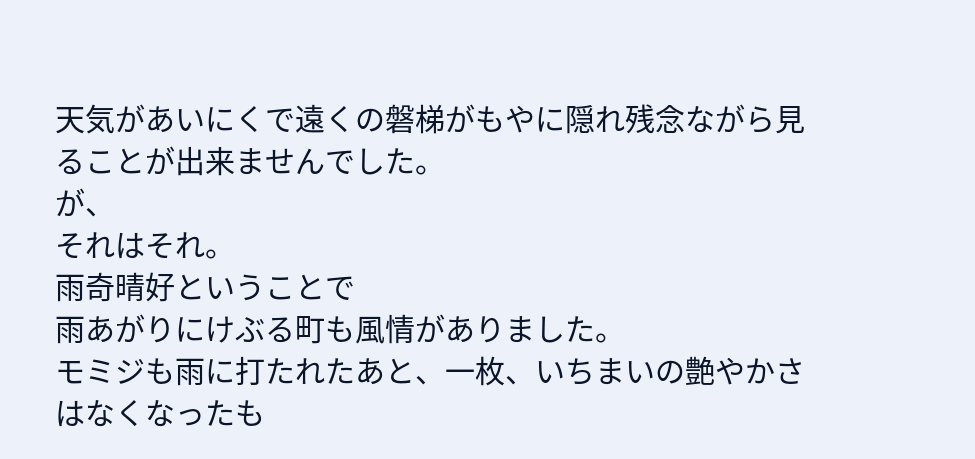天気があいにくで遠くの磐梯がもやに隠れ残念ながら見ることが出来ませんでした。
が、
それはそれ。
雨奇晴好ということで
雨あがりにけぶる町も風情がありました。
モミジも雨に打たれたあと、一枚、いちまいの艶やかさはなくなったも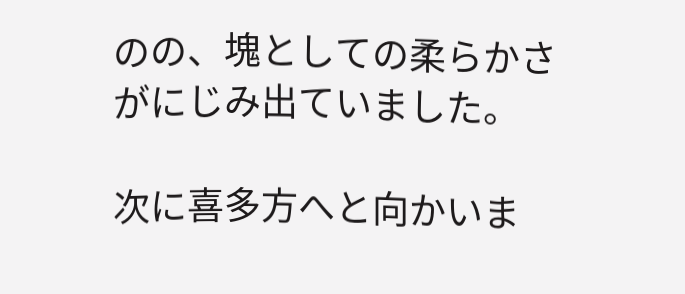のの、塊としての柔らかさがにじみ出ていました。

次に喜多方へと向かいま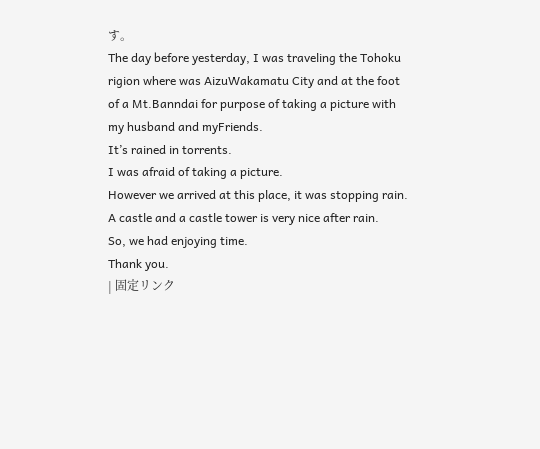す。
The day before yesterday, I was traveling the Tohoku rigion where was AizuWakamatu City and at the foot of a Mt.Banndai for purpose of taking a picture with my husband and myFriends.
It’s rained in torrents.
I was afraid of taking a picture.
However we arrived at this place, it was stopping rain.
A castle and a castle tower is very nice after rain.
So, we had enjoying time.
Thank you.
| 固定リンク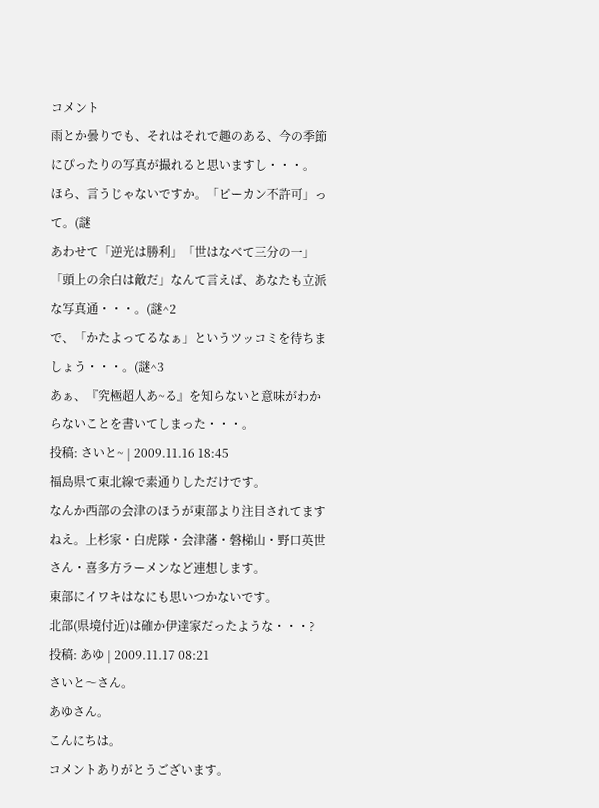コメント
雨とか曇りでも、それはそれで趣のある、今の季節にぴったりの写真が撮れると思いますし・・・。
ほら、言うじゃないですか。「ピーカン不許可」って。(謎
あわせて「逆光は勝利」「世はなべて三分の一」「頭上の余白は敵だ」なんて言えば、あなたも立派な写真通・・・。(謎^2
で、「かたよってるなぁ」というツッコミを待ちましょう・・・。(謎^3
あぁ、『究極超人あ~る』を知らないと意味がわからないことを書いてしまった・・・。
投稿: さいと~ | 2009.11.16 18:45
福島県て東北線で素通りしただけです。
なんか西部の会津のほうが東部より注目されてますねえ。上杉家・白虎隊・会津藩・磐梯山・野口英世さん・喜多方ラーメンなど連想します。
東部にイワキはなにも思いつかないです。
北部(県境付近)は確か伊達家だったような・・・?
投稿: あゆ | 2009.11.17 08:21
さいと〜さん。
あゆさん。
こんにちは。
コメントありがとうございます。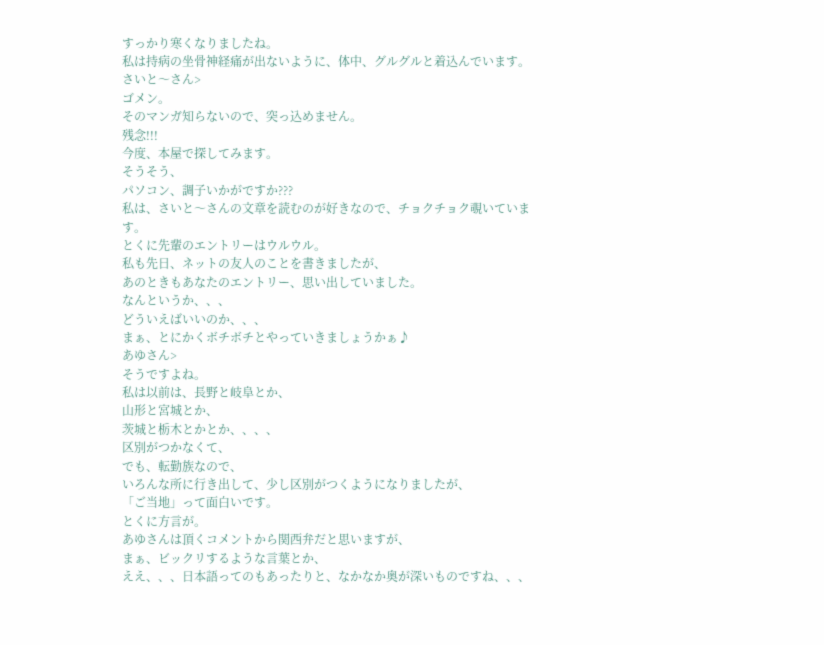すっかり寒くなりましたね。
私は持病の坐骨神経痛が出ないように、体中、グルグルと着込んでいます。
さいと〜さん>
ゴメン。
そのマンガ知らないので、突っ込めません。
残念!!!
今度、本屋で探してみます。
そうそう、
パソコン、調子いかがですか???
私は、さいと〜さんの文章を読むのが好きなので、チョクチョク覗いています。
とくに先輩のエントリーはウルウル。
私も先日、ネットの友人のことを書きましたが、
あのときもあなたのエントリー、思い出していました。
なんというか、、、
どういえばいいのか、、、
まぁ、とにかくボチボチとやっていきましょうかぁ♪
あゆさん>
そうですよね。
私は以前は、長野と岐阜とか、
山形と宮城とか、
茨城と栃木とかとか、、、、
区別がつかなくて、
でも、転勤族なので、
いろんな所に行き出して、少し区別がつくようになりましたが、
「ご当地」って面白いです。
とくに方言が。
あゆさんは頂くコメントから関西弁だと思いますが、
まぁ、ビックリするような言葉とか、
ええ、、、日本語ってのもあったりと、なかなか奥が深いものですね、、、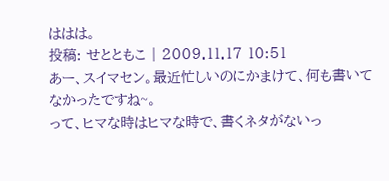ははは。
投稿: せとともこ | 2009.11.17 10:51
あー、スイマセン。最近忙しいのにかまけて、何も書いてなかったですね~。
って、ヒマな時はヒマな時で、書くネタがないっ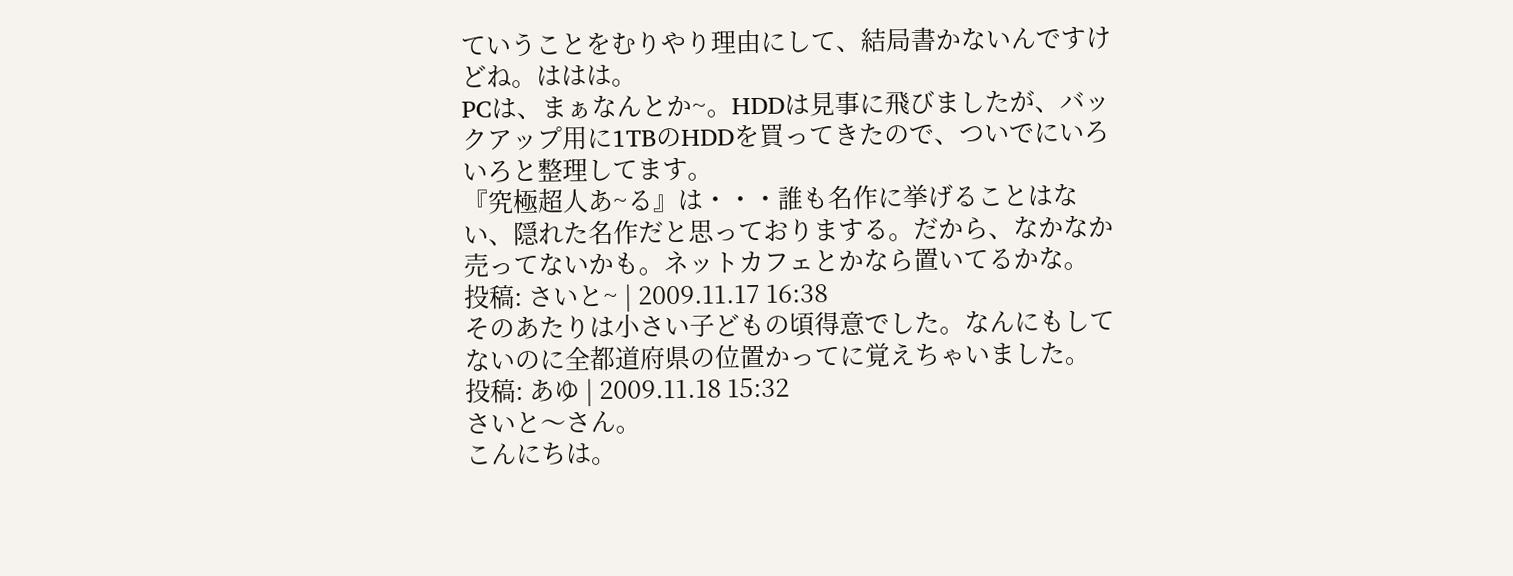ていうことをむりやり理由にして、結局書かないんですけどね。ははは。
PCは、まぁなんとか~。HDDは見事に飛びましたが、バックアップ用に1TBのHDDを買ってきたので、ついでにいろいろと整理してます。
『究極超人あ~る』は・・・誰も名作に挙げることはない、隠れた名作だと思っておりまする。だから、なかなか売ってないかも。ネットカフェとかなら置いてるかな。
投稿: さいと~ | 2009.11.17 16:38
そのあたりは小さい子どもの頃得意でした。なんにもしてないのに全都道府県の位置かってに覚えちゃいました。
投稿: あゆ | 2009.11.18 15:32
さいと〜さん。
こんにちは。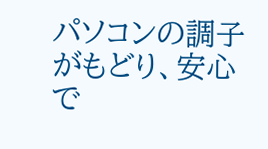パソコンの調子がもどり、安心で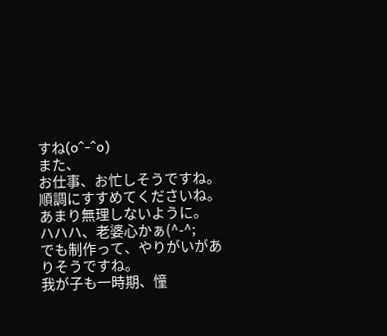すね(o^-^o)
また、
お仕事、お忙しそうですね。
順調にすすめてくださいね。
あまり無理しないように。
ハハハ、老婆心かぁ(^-^;
でも制作って、やりがいがありそうですね。
我が子も一時期、憧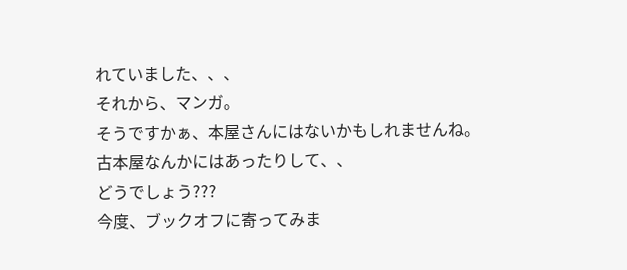れていました、、、
それから、マンガ。
そうですかぁ、本屋さんにはないかもしれませんね。
古本屋なんかにはあったりして、、
どうでしょう???
今度、ブックオフに寄ってみま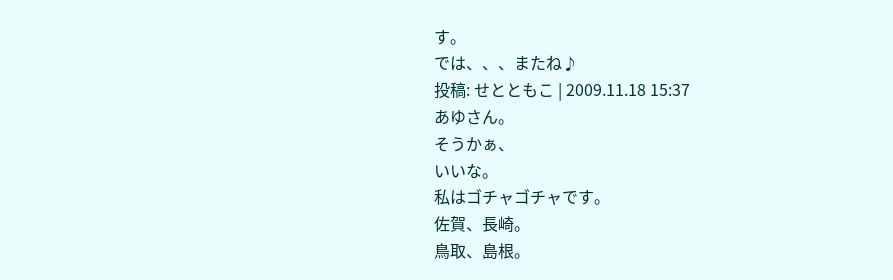す。
では、、、またね♪
投稿: せとともこ | 2009.11.18 15:37
あゆさん。
そうかぁ、
いいな。
私はゴチャゴチャです。
佐賀、長崎。
鳥取、島根。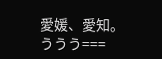愛媛、愛知。
ううう===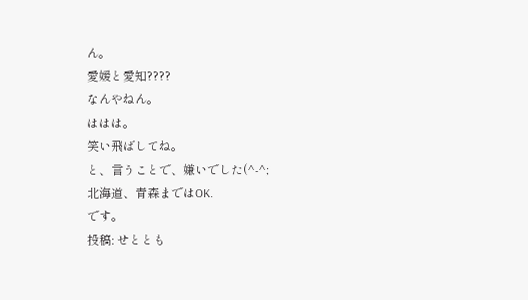ん。
愛媛と愛知????
なんやねん。
ははは。
笑い飛ばしてね。
と、言うことで、嫌いでした(^-^;
北海道、青森まではOK.
です。
投稿: せととも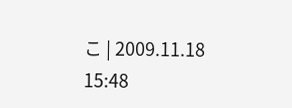こ | 2009.11.18 15:48